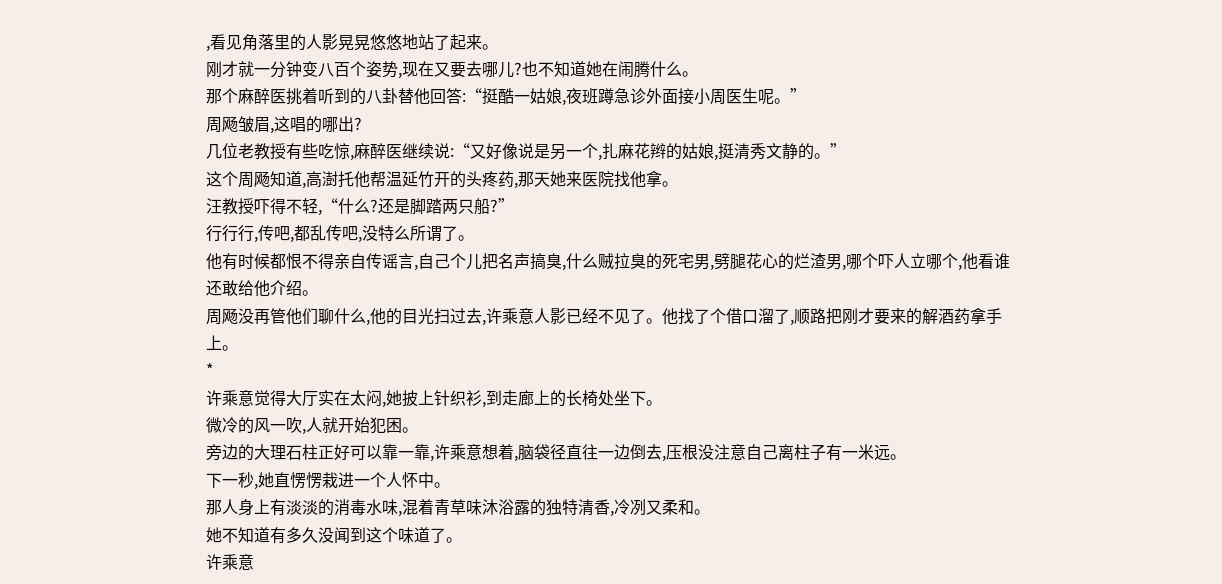,看见角落里的人影晃晃悠悠地站了起来。
刚才就一分钟变八百个姿势,现在又要去哪儿?也不知道她在闹腾什么。
那个麻醉医挑着听到的八卦替他回答:“挺酷一姑娘,夜班蹲急诊外面接小周医生呢。”
周飏皱眉,这唱的哪出?
几位老教授有些吃惊,麻醉医继续说:“又好像说是另一个,扎麻花辫的姑娘,挺清秀文静的。”
这个周飏知道,高澍托他帮温延竹开的头疼药,那天她来医院找他拿。
汪教授吓得不轻,“什么?还是脚踏两只船?”
行行行,传吧,都乱传吧,没特么所谓了。
他有时候都恨不得亲自传谣言,自己个儿把名声搞臭,什么贼拉臭的死宅男,劈腿花心的烂渣男,哪个吓人立哪个,他看谁还敢给他介绍。
周飏没再管他们聊什么,他的目光扫过去,许乘意人影已经不见了。他找了个借口溜了,顺路把刚才要来的解酒药拿手上。
*
许乘意觉得大厅实在太闷,她披上针织衫,到走廊上的长椅处坐下。
微冷的风一吹,人就开始犯困。
旁边的大理石柱正好可以靠一靠,许乘意想着,脑袋径直往一边倒去,压根没注意自己离柱子有一米远。
下一秒,她直愣愣栽进一个人怀中。
那人身上有淡淡的消毒水味,混着青草味沐浴露的独特清香,冷冽又柔和。
她不知道有多久没闻到这个味道了。
许乘意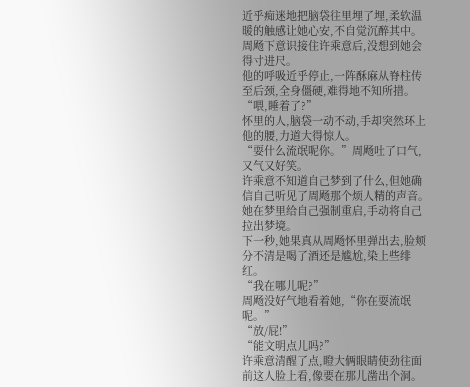近乎痴迷地把脑袋往里埋了埋,柔软温暖的触感让她心安,不自觉沉醉其中。
周飏下意识接住许乘意后,没想到她会得寸进尺。
他的呼吸近乎停止,一阵酥麻从脊柱传至后颈,全身僵硬,难得地不知所措。
“喂,睡着了?”
怀里的人,脑袋一动不动,手却突然环上他的腰,力道大得惊人。
“耍什么流氓呢你。”周飏吐了口气,又气又好笑。
许乘意不知道自己梦到了什么,但她确信自己听见了周飏那个烦人精的声音。她在梦里给自己强制重启,手动将自己拉出梦境。
下一秒,她果真从周飏怀里弹出去,脸颊分不清是喝了酒还是尴尬,染上些绯红。
“我在哪儿呢?”
周飏没好气地看着她,“你在耍流氓呢。”
“放/屁!”
“能文明点儿吗?”
许乘意清醒了点,瞪大俩眼睛使劲往面前这人脸上看,像要在那儿凿出个洞。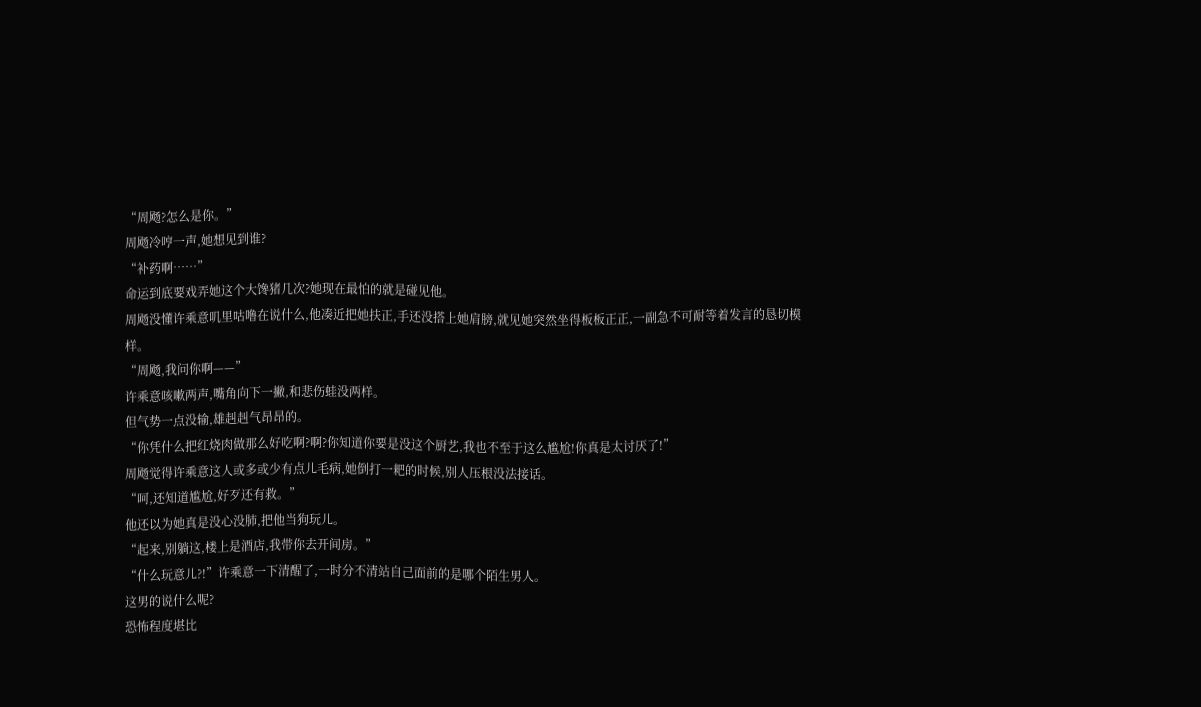“周飏?怎么是你。”
周飏冷哼一声,她想见到谁?
“补药啊……”
命运到底要戏弄她这个大馋猪几次?她现在最怕的就是碰见他。
周飏没懂许乘意叽里咕噜在说什么,他凑近把她扶正,手还没搭上她肩膀,就见她突然坐得板板正正,一副急不可耐等着发言的恳切模样。
“周飏,我问你啊——”
许乘意咳嗽两声,嘴角向下一撇,和悲伤蛙没两样。
但气势一点没输,雄赳赳气昂昂的。
“你凭什么把红烧肉做那么好吃啊?啊?你知道你要是没这个厨艺,我也不至于这么尴尬!你真是太讨厌了!”
周飏觉得许乘意这人或多或少有点儿毛病,她倒打一耙的时候,别人压根没法接话。
“呵,还知道尴尬,好歹还有救。”
他还以为她真是没心没肺,把他当狗玩儿。
“起来,别躺这,楼上是酒店,我带你去开间房。”
“什么玩意儿?!”许乘意一下清醒了,一时分不清站自己面前的是哪个陌生男人。
这男的说什么呢?
恐怖程度堪比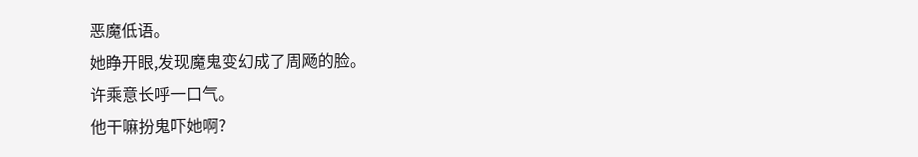恶魔低语。
她睁开眼,发现魔鬼变幻成了周飏的脸。
许乘意长呼一口气。
他干嘛扮鬼吓她啊?